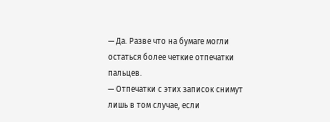— Да. Разве что на бумаге могли остаться более четкие отпечатки пальцев.
— Отпечатки с этих записок снимут лишь в том случае, если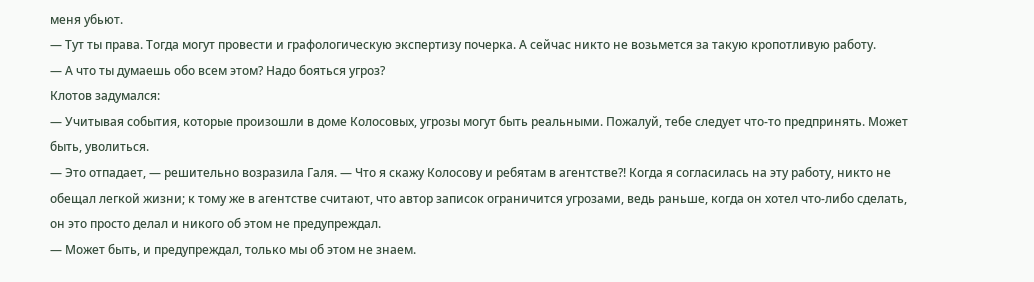меня убьют.
— Тут ты права. Тогда могут провести и графологическую экспертизу почерка. А сейчас никто не возьмется за такую кропотливую работу.
— А что ты думаешь обо всем этом? Надо бояться угроз?
Клотов задумался:
— Учитывая события, которые произошли в доме Колосовых, угрозы могут быть реальными. Пожалуй, тебе следует что-то предпринять. Может быть, уволиться.
— Это отпадает, — решительно возразила Галя. — Что я скажу Колосову и ребятам в агентстве?! Когда я согласилась на эту работу, никто не обещал легкой жизни; к тому же в агентстве считают, что автор записок ограничится угрозами, ведь раньше, когда он хотел что-либо сделать, он это просто делал и никого об этом не предупреждал.
— Может быть, и предупреждал, только мы об этом не знаем.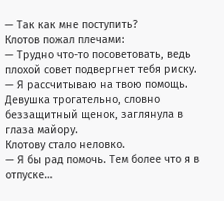— Так как мне поступить?
Клотов пожал плечами:
— Трудно что-то посоветовать, ведь плохой совет подвергнет тебя риску.
— Я рассчитываю на твою помощь.
Девушка трогательно, словно беззащитный щенок, заглянула в глаза майору.
Клотову стало неловко.
— Я бы рад помочь. Тем более что я в отпуске…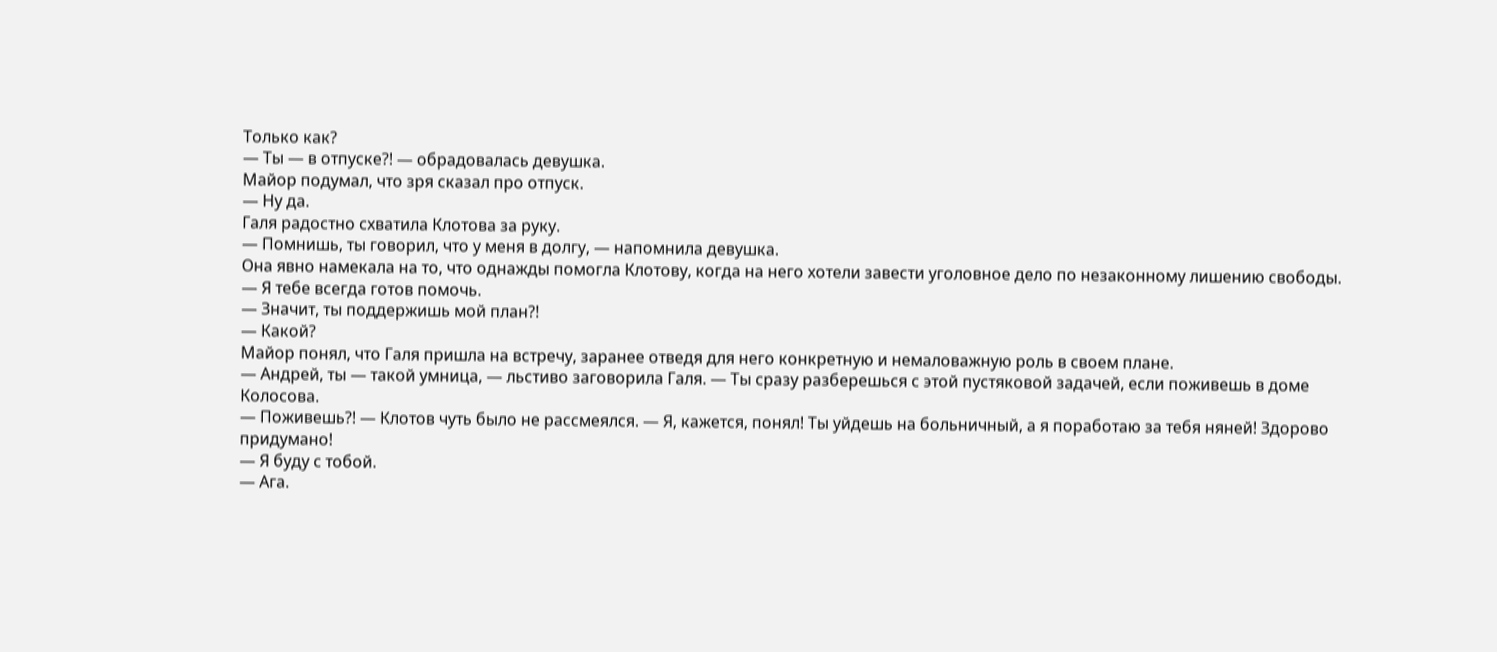Только как?
— Ты — в отпуске?! — обрадовалась девушка.
Майор подумал, что зря сказал про отпуск.
— Ну да.
Галя радостно схватила Клотова за руку.
— Помнишь, ты говорил, что у меня в долгу, — напомнила девушка.
Она явно намекала на то, что однажды помогла Клотову, когда на него хотели завести уголовное дело по незаконному лишению свободы.
— Я тебе всегда готов помочь.
— Значит, ты поддержишь мой план?!
— Какой?
Майор понял, что Галя пришла на встречу, заранее отведя для него конкретную и немаловажную роль в своем плане.
— Андрей, ты — такой умница, — льстиво заговорила Галя. — Ты сразу разберешься с этой пустяковой задачей, если поживешь в доме Колосова.
— Поживешь?! — Клотов чуть было не рассмеялся. — Я, кажется, понял! Ты уйдешь на больничный, а я поработаю за тебя няней! Здорово придумано!
— Я буду с тобой.
— Ага.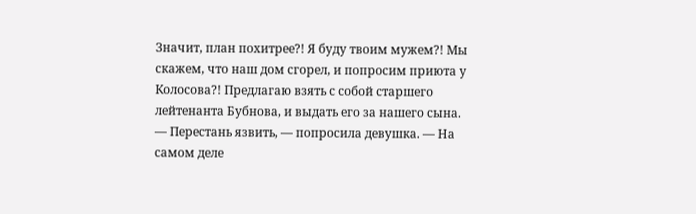Значит, план похитрее?! Я буду твоим мужем?! Мы скажем, что наш дом сгорел, и попросим приюта у Колосова?! Предлагаю взять с собой старшего лейтенанта Бубнова, и выдать его за нашего сына.
— Перестань язвить, — попросила девушка. — На самом деле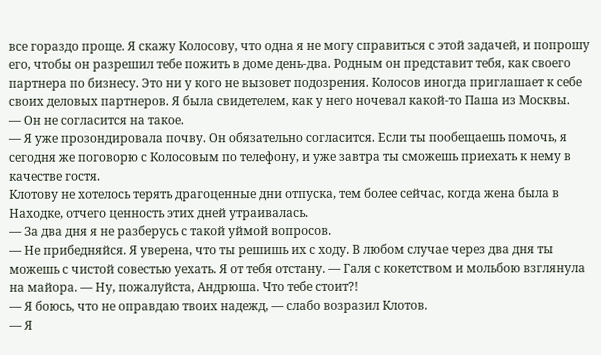все гораздо проще. Я скажу Колосову, что одна я не могу справиться с этой задачей, и попрошу его, чтобы он разрешил тебе пожить в доме день-два. Родным он представит тебя, как своего партнера по бизнесу. Это ни у кого не вызовет подозрения. Колосов иногда приглашает к себе своих деловых партнеров. Я была свидетелем, как у него ночевал какой-то Паша из Москвы.
— Он не согласится на такое.
— Я уже прозондировала почву. Он обязательно согласится. Если ты пообещаешь помочь, я сегодня же поговорю с Колосовым по телефону, и уже завтра ты сможешь приехать к нему в качестве гостя.
Клотову не хотелось терять драгоценные дни отпуска, тем более сейчас, когда жена была в Находке, отчего ценность этих дней утраивалась.
— За два дня я не разберусь с такой уймой вопросов.
— Не прибедняйся. Я уверена, что ты решишь их с ходу. В любом случае через два дня ты можешь с чистой совестью уехать. Я от тебя отстану. — Галя с кокетством и мольбою взглянула на майора. — Ну, пожалуйста, Андрюша. Что тебе стоит?!
— Я боюсь, что не оправдаю твоих надежд, — слабо возразил Клотов.
— Я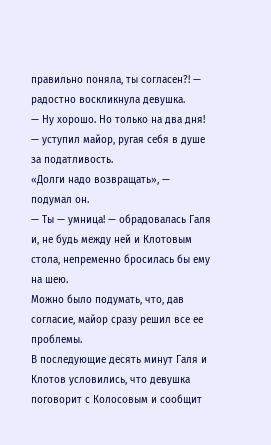правильно поняла, ты согласен?! — радостно воскликнула девушка.
— Ну хорошо. Но только на два дня! — уступил майор, ругая себя в душе за податливость.
«Долги надо возвращать», — подумал он.
— Ты — умница! — обрадовалась Галя и, не будь между ней и Клотовым стола, непременно бросилась бы ему на шею.
Можно было подумать, что, дав согласие, майор сразу решил все ее проблемы.
В последующие десять минут Галя и Клотов условились, что девушка поговорит с Колосовым и сообщит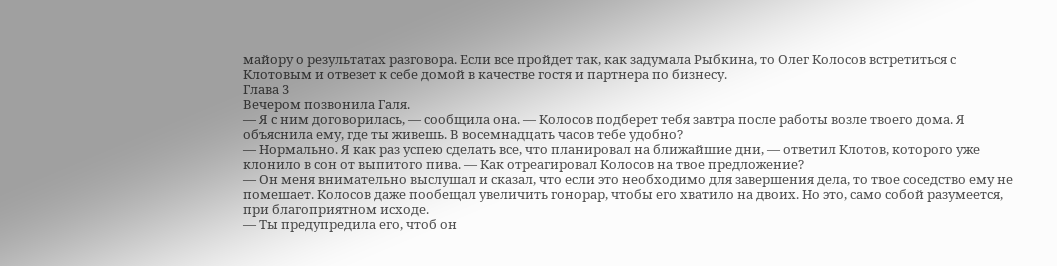майору о результатах разговора. Если все пройдет так, как задумала Рыбкина, то Олег Колосов встретиться с Клотовым и отвезет к себе домой в качестве гостя и партнера по бизнесу.
Глава 3
Вечером позвонила Галя.
— Я с ним договорилась, — сообщила она. — Колосов подберет тебя завтра после работы возле твоего дома. Я объяснила ему, где ты живешь. В восемнадцать часов тебе удобно?
— Нормально. Я как раз успею сделать все, что планировал на ближайшие дни, — ответил Клотов, которого уже клонило в сон от выпитого пива. — Как отреагировал Колосов на твое предложение?
— Он меня внимательно выслушал и сказал, что если это необходимо для завершения дела, то твое соседство ему не помешает. Колосов даже пообещал увеличить гонорар, чтобы его хватило на двоих. Но это, само собой разумеется, при благоприятном исходе.
— Ты предупредила его, чтоб он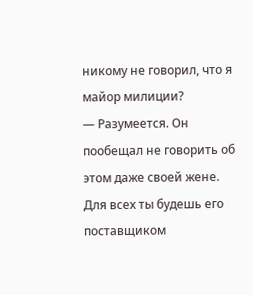никому не говорил, что я майор милиции?
— Разумеется. Он пообещал не говорить об этом даже своей жене. Для всех ты будешь его поставщиком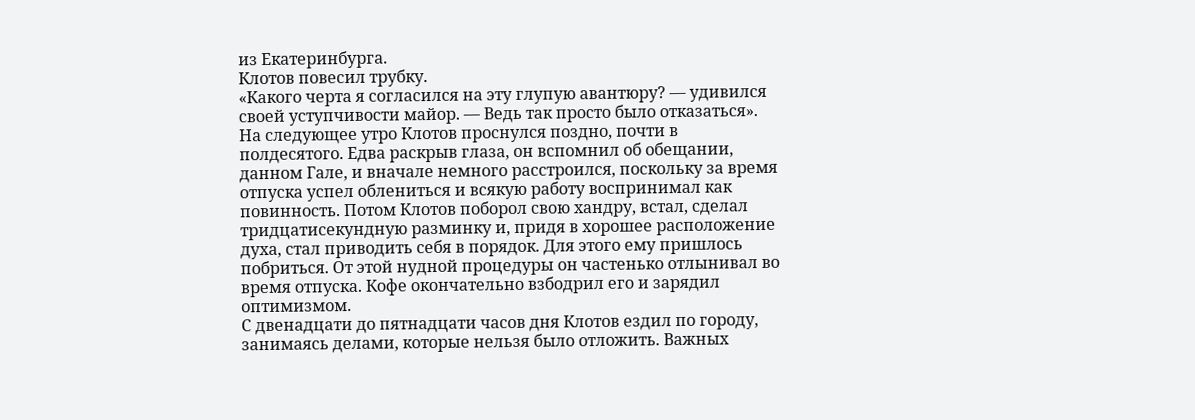из Екатеринбурга.
Клотов повесил трубку.
«Какого черта я согласился на эту глупую авантюру? — удивился своей уступчивости майор. — Ведь так просто было отказаться».
На следующее утро Клотов проснулся поздно, почти в полдесятого. Едва раскрыв глаза, он вспомнил об обещании, данном Гале, и вначале немного расстроился, поскольку за время отпуска успел облениться и всякую работу воспринимал как повинность. Потом Клотов поборол свою хандру, встал, сделал тридцатисекундную разминку и, придя в хорошее расположение духа, стал приводить себя в порядок. Для этого ему пришлось побриться. От этой нудной процедуры он частенько отлынивал во время отпуска. Кофе окончательно взбодрил его и зарядил оптимизмом.
С двенадцати до пятнадцати часов дня Клотов ездил по городу, занимаясь делами, которые нельзя было отложить. Важных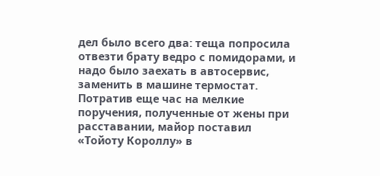дел было всего два: теща попросила отвезти брату ведро с помидорами, и надо было заехать в автосервис, заменить в машине термостат. Потратив еще час на мелкие поручения, полученные от жены при расставании, майор поставил «Тойоту Короллу» в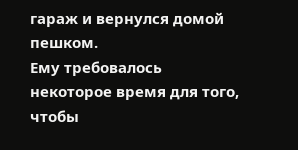гараж и вернулся домой пешком.
Ему требовалось некоторое время для того, чтобы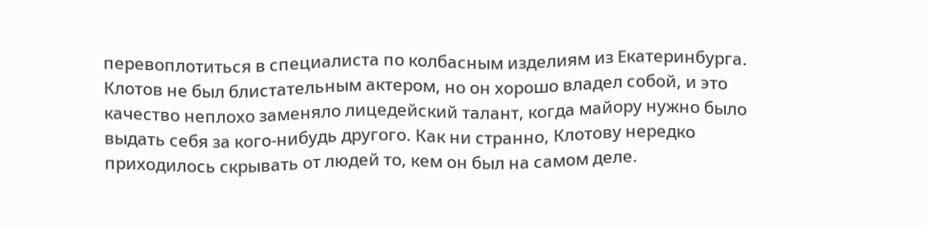перевоплотиться в специалиста по колбасным изделиям из Екатеринбурга. Клотов не был блистательным актером, но он хорошо владел собой, и это качество неплохо заменяло лицедейский талант, когда майору нужно было выдать себя за кого-нибудь другого. Как ни странно, Клотову нередко приходилось скрывать от людей то, кем он был на самом деле.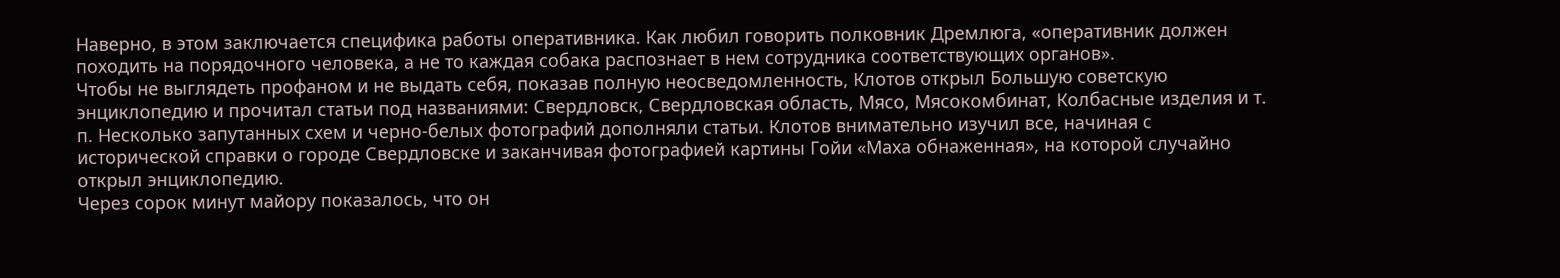Наверно, в этом заключается специфика работы оперативника. Как любил говорить полковник Дремлюга, «оперативник должен походить на порядочного человека, а не то каждая собака распознает в нем сотрудника соответствующих органов».
Чтобы не выглядеть профаном и не выдать себя, показав полную неосведомленность, Клотов открыл Большую советскую энциклопедию и прочитал статьи под названиями: Свердловск, Свердловская область, Мясо, Мясокомбинат, Колбасные изделия и т. п. Несколько запутанных схем и черно-белых фотографий дополняли статьи. Клотов внимательно изучил все, начиная с исторической справки о городе Свердловске и заканчивая фотографией картины Гойи «Маха обнаженная», на которой случайно открыл энциклопедию.
Через сорок минут майору показалось, что он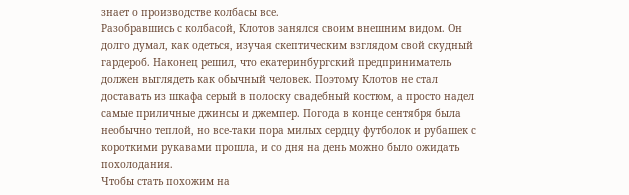знает о производстве колбасы все.
Разобравшись с колбасой, Клотов занялся своим внешним видом. Он долго думал, как одеться, изучая скептическим взглядом свой скудный гардероб. Наконец решил, что екатеринбургский предприниматель должен выглядеть как обычный человек. Поэтому Клотов не стал доставать из шкафа серый в полоску свадебный костюм, а просто надел самые приличные джинсы и джемпер. Погода в конце сентября была необычно теплой, но все-таки пора милых сердцу футболок и рубашек с короткими рукавами прошла, и со дня на день можно было ожидать похолодания.
Чтобы стать похожим на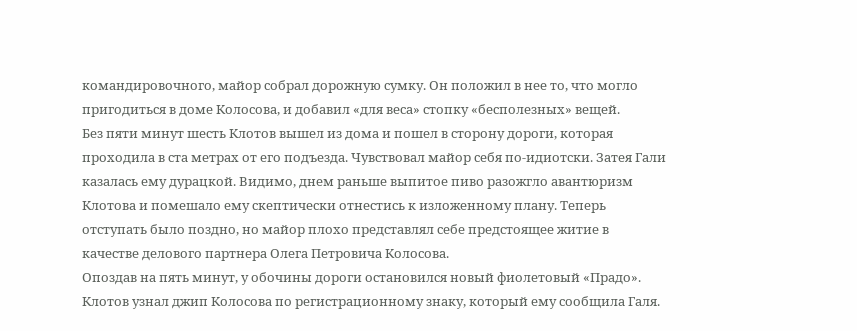командировочного, майор собрал дорожную сумку. Он положил в нее то, что могло пригодиться в доме Колосова, и добавил «для веса» стопку «бесполезных» вещей.
Без пяти минут шесть Клотов вышел из дома и пошел в сторону дороги, которая проходила в ста метрах от его подъезда. Чувствовал майор себя по-идиотски. Затея Гали казалась ему дурацкой. Видимо, днем раньше выпитое пиво разожгло авантюризм Клотова и помешало ему скептически отнестись к изложенному плану. Теперь отступать было поздно, но майор плохо представлял себе предстоящее житие в качестве делового партнера Олега Петровича Колосова.
Опоздав на пять минут, у обочины дороги остановился новый фиолетовый «Прадо». Клотов узнал джип Колосова по регистрационному знаку, который ему сообщила Галя.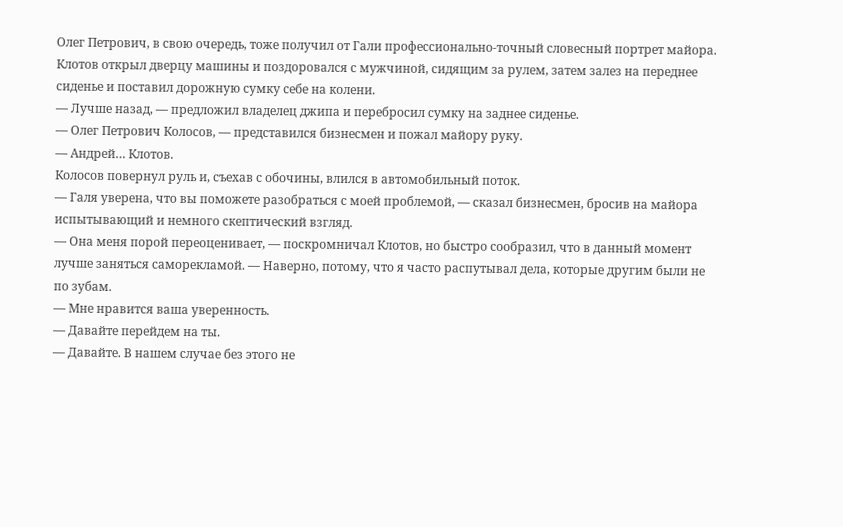Олег Петрович, в свою очередь, тоже получил от Гали профессионально-точный словесный портрет майора.
Клотов открыл дверцу машины и поздоровался с мужчиной, сидящим за рулем, затем залез на переднее сиденье и поставил дорожную сумку себе на колени.
— Лучше назад, — предложил владелец джипа и перебросил сумку на заднее сиденье.
— Олег Петрович Колосов, — представился бизнесмен и пожал майору руку.
— Андрей… Клотов.
Колосов повернул руль и, съехав с обочины, влился в автомобильный поток.
— Галя уверена, что вы поможете разобраться с моей проблемой, — сказал бизнесмен, бросив на майора испытывающий и немного скептический взгляд.
— Она меня порой переоценивает, — поскромничал Клотов, но быстро сообразил, что в данный момент лучше заняться саморекламой. — Наверно, потому, что я часто распутывал дела, которые другим были не по зубам.
— Мне нравится ваша уверенность.
— Давайте перейдем на ты.
— Давайте. В нашем случае без этого не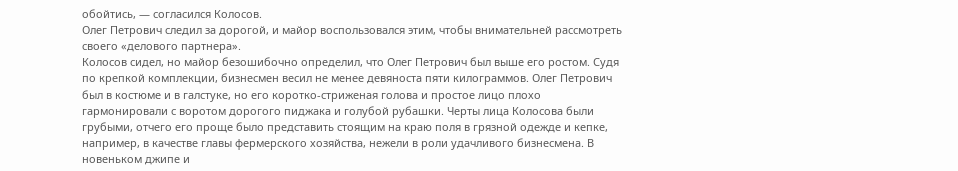обойтись, — согласился Колосов.
Олег Петрович следил за дорогой, и майор воспользовался этим, чтобы внимательней рассмотреть своего «делового партнера».
Колосов сидел, но майор безошибочно определил, что Олег Петрович был выше его ростом. Судя по крепкой комплекции, бизнесмен весил не менее девяноста пяти килограммов. Олег Петрович был в костюме и в галстуке, но его коротко-стриженая голова и простое лицо плохо гармонировали с воротом дорогого пиджака и голубой рубашки. Черты лица Колосова были грубыми, отчего его проще было представить стоящим на краю поля в грязной одежде и кепке, например, в качестве главы фермерского хозяйства, нежели в роли удачливого бизнесмена. В новеньком джипе и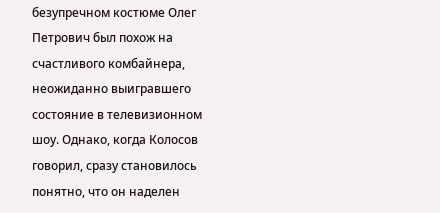безупречном костюме Олег Петрович был похож на счастливого комбайнера, неожиданно выигравшего состояние в телевизионном шоу. Однако, когда Колосов говорил, сразу становилось понятно, что он наделен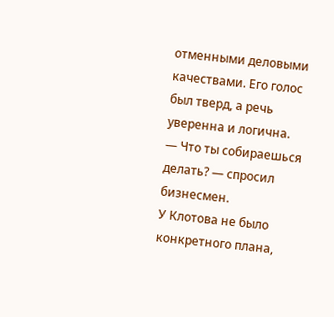отменными деловыми качествами. Его голос был тверд, а речь уверенна и логична.
— Что ты собираешься делать? — спросил бизнесмен.
У Клотова не было конкретного плана,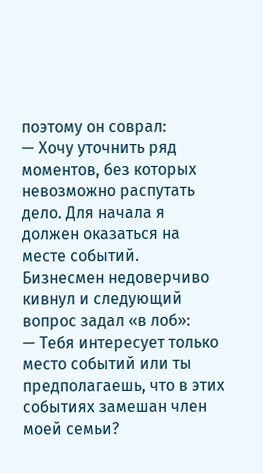поэтому он соврал:
— Хочу уточнить ряд моментов, без которых невозможно распутать дело. Для начала я должен оказаться на месте событий.
Бизнесмен недоверчиво кивнул и следующий вопрос задал «в лоб»:
— Тебя интересует только место событий или ты предполагаешь, что в этих событиях замешан член моей семьи?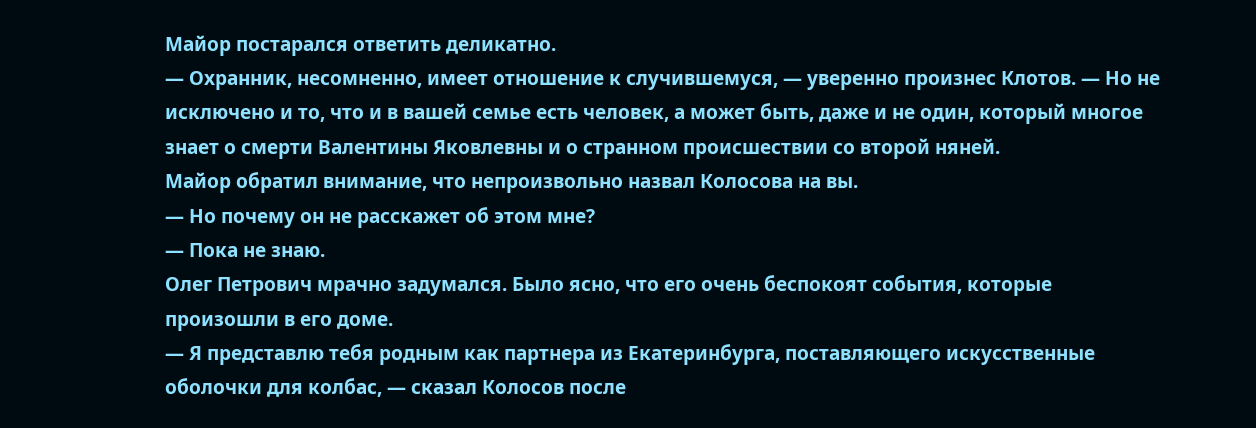Майор постарался ответить деликатно.
— Охранник, несомненно, имеет отношение к случившемуся, — уверенно произнес Клотов. — Но не исключено и то, что и в вашей семье есть человек, а может быть, даже и не один, который многое знает о смерти Валентины Яковлевны и о странном происшествии со второй няней.
Майор обратил внимание, что непроизвольно назвал Колосова на вы.
— Но почему он не расскажет об этом мне?
— Пока не знаю.
Олег Петрович мрачно задумался. Было ясно, что его очень беспокоят события, которые произошли в его доме.
— Я представлю тебя родным как партнера из Екатеринбурга, поставляющего искусственные оболочки для колбас, — сказал Колосов после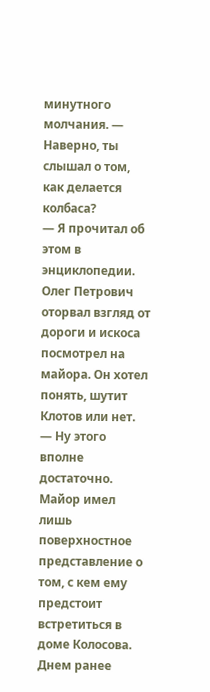минутного молчания. — Наверно, ты слышал о том, как делается колбаса?
— Я прочитал об этом в энциклопедии.
Олег Петрович оторвал взгляд от дороги и искоса посмотрел на майора. Он хотел понять, шутит Клотов или нет.
— Ну этого вполне достаточно.
Майор имел лишь поверхностное представление о том, с кем ему предстоит встретиться в доме Колосова. Днем ранее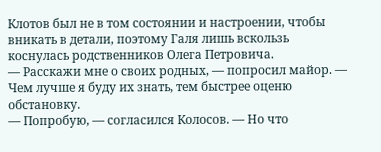Клотов был не в том состоянии и настроении, чтобы вникать в детали, поэтому Галя лишь вскользь коснулась родственников Олега Петровича.
— Расскажи мне о своих родных, — попросил майор. — Чем лучше я буду их знать, тем быстрее оценю обстановку.
— Попробую, — согласился Колосов. — Но что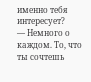именно тебя интересует?
— Немного о каждом. То, что ты сочтешь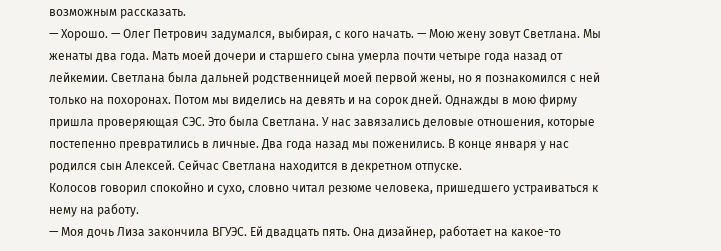возможным рассказать.
— Хорошо. — Олег Петрович задумался, выбирая, с кого начать. — Мою жену зовут Светлана. Мы женаты два года. Мать моей дочери и старшего сына умерла почти четыре года назад от лейкемии. Светлана была дальней родственницей моей первой жены, но я познакомился с ней только на похоронах. Потом мы виделись на девять и на сорок дней. Однажды в мою фирму пришла проверяющая СЭС. Это была Светлана. У нас завязались деловые отношения, которые постепенно превратились в личные. Два года назад мы поженились. В конце января у нас родился сын Алексей. Сейчас Светлана находится в декретном отпуске.
Колосов говорил спокойно и сухо, словно читал резюме человека, пришедшего устраиваться к нему на работу.
— Моя дочь Лиза закончила ВГУЭС. Ей двадцать пять. Она дизайнер, работает на какое-то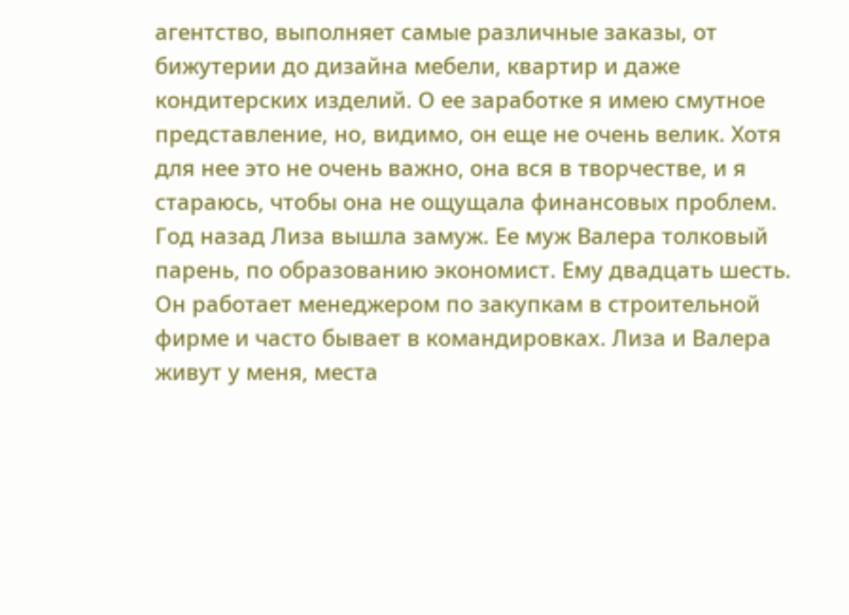агентство, выполняет самые различные заказы, от бижутерии до дизайна мебели, квартир и даже кондитерских изделий. О ее заработке я имею смутное представление, но, видимо, он еще не очень велик. Хотя для нее это не очень важно, она вся в творчестве, и я стараюсь, чтобы она не ощущала финансовых проблем. Год назад Лиза вышла замуж. Ее муж Валера толковый парень, по образованию экономист. Ему двадцать шесть. Он работает менеджером по закупкам в строительной фирме и часто бывает в командировках. Лиза и Валера живут у меня, места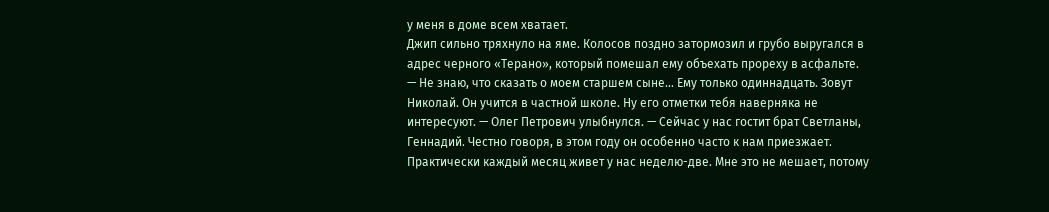у меня в доме всем хватает.
Джип сильно тряхнуло на яме. Колосов поздно затормозил и грубо выругался в адрес черного «Терано», который помешал ему объехать прореху в асфальте.
— Не знаю, что сказать о моем старшем сыне… Ему только одиннадцать. Зовут Николай. Он учится в частной школе. Ну его отметки тебя наверняка не интересуют. — Олег Петрович улыбнулся. — Сейчас у нас гостит брат Светланы, Геннадий. Честно говоря, в этом году он особенно часто к нам приезжает. Практически каждый месяц живет у нас неделю-две. Мне это не мешает, потому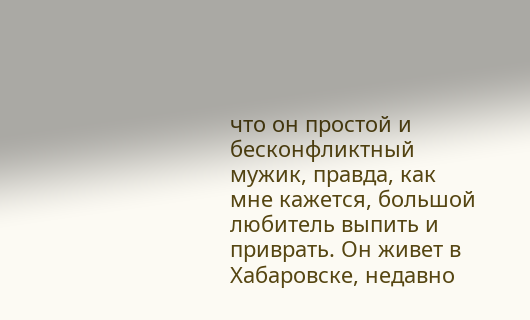что он простой и бесконфликтный мужик, правда, как мне кажется, большой любитель выпить и приврать. Он живет в Хабаровске, недавно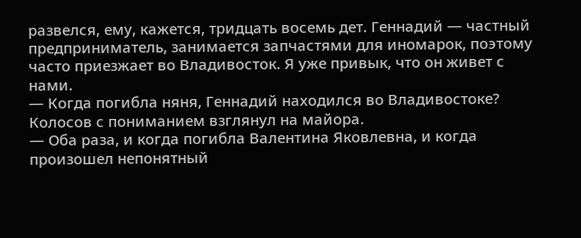развелся, ему, кажется, тридцать восемь дет. Геннадий — частный предприниматель, занимается запчастями для иномарок, поэтому часто приезжает во Владивосток. Я уже привык, что он живет с нами.
— Когда погибла няня, Геннадий находился во Владивостоке?
Колосов с пониманием взглянул на майора.
— Оба раза, и когда погибла Валентина Яковлевна, и когда произошел непонятный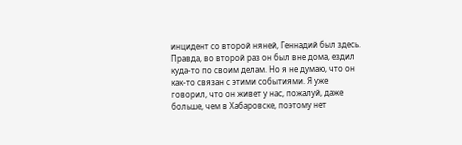инцидент со второй няней, Геннадий был здесь. Правда, во второй раз он был вне дома, ездил куда-то по своим делам. Но я не думаю, что он как-то связан с этими событиями. Я уже говорил, что он живет у нас, пожалуй, даже больше, чем в Хабаровске, поэтому нет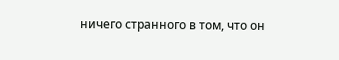ничего странного в том, что он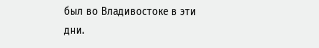был во Владивостоке в эти дни.